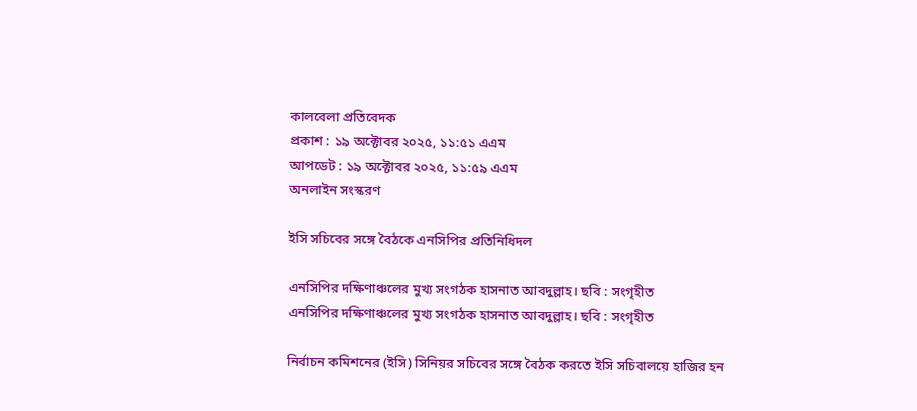কালবেলা প্রতিবেদক
প্রকাশ : ১৯ অক্টোবর ২০২৫, ১১:৫১ এএম
আপডেট : ১৯ অক্টোবর ২০২৫, ১১:৫৯ এএম
অনলাইন সংস্করণ

ইসি সচিবের সঙ্গে বৈঠকে এনসিপির প্রতিনিধিদল

এনসিপির দক্ষিণাঞ্চলের মুখ্য সংগঠক হাসনাত আবদুল্লাহ। ছবি : সংগৃহীত
এনসিপির দক্ষিণাঞ্চলের মুখ্য সংগঠক হাসনাত আবদুল্লাহ। ছবি : সংগৃহীত

নির্বাচন কমিশনের (ইসি) সিনিয়র সচিবের সঙ্গে বৈঠক করতে ইসি সচিবালয়ে হাজির হন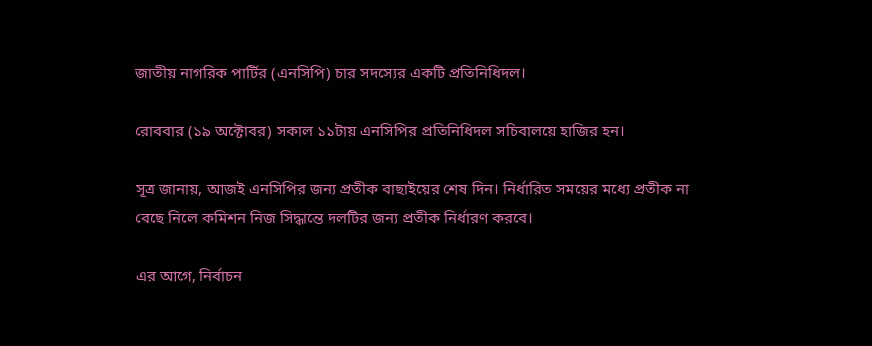জাতীয় নাগরিক পার্টির (এনসিপি) চার সদস্যের একটি প্রতিনিধিদল।

রোববার (১৯ অক্টোবর) সকাল ১১টায় এনসিপির প্রতিনিধিদল সচিবালয়ে হাজির হন।

সূত্র জানায়, আজই এনসিপির জন্য প্রতীক বাছাইয়ের শেষ দিন। নির্ধারিত সময়ের মধ্যে প্রতীক না বেছে নিলে কমিশন নিজ সিদ্ধান্তে দলটির জন্য প্রতীক নির্ধারণ করবে।

এর আগে, নির্বাচন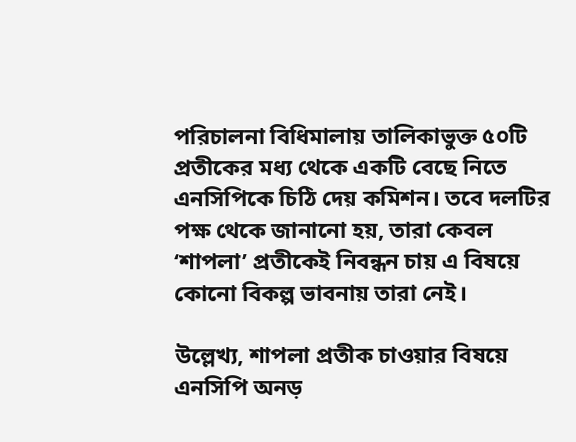পরিচালনা বিধিমালায় তালিকাভুক্ত ৫০টি প্রতীকের মধ্য থেকে একটি বেছে নিতে এনসিপিকে চিঠি দেয় কমিশন। তবে দলটির পক্ষ থেকে জানানো হয়, তারা কেবল ‘শাপলা’ প্রতীকেই নিবন্ধন চায় এ বিষয়ে কোনো বিকল্প ভাবনায় তারা নেই।

উল্লেখ্য, শাপলা প্রতীক চাওয়ার বিষয়ে এনসিপি অনড়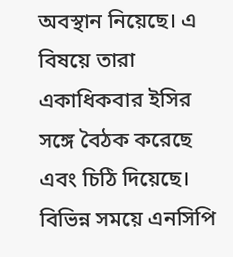অবস্থান নিয়েছে। এ বিষয়ে তারা একাধিকবার ইসির সঙ্গে বৈঠক করেছে এবং চিঠি দিয়েছে। বিভিন্ন সময়ে এনসিপি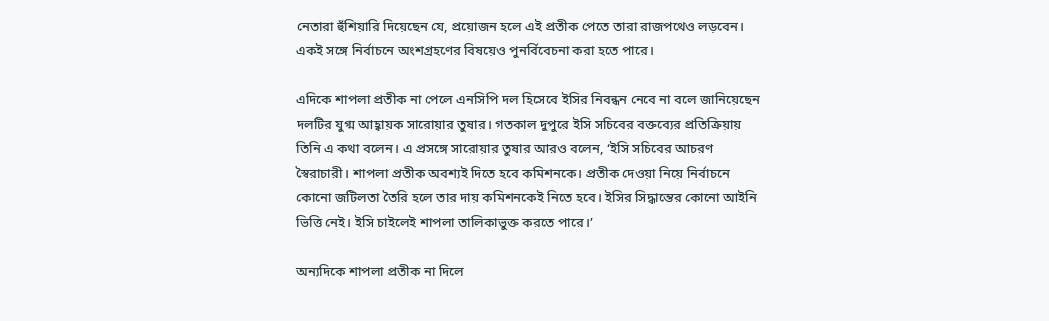নেতারা হুঁশিয়ারি দিয়েছেন যে, প্রয়োজন হলে এই প্রতীক পেতে তারা রাজপথেও লড়বেন। একই সঙ্গে নির্বাচনে অংশগ্রহণের বিষয়েও পুনর্বিবেচনা করা হতে পারে।

এদিকে শাপলা প্রতীক না পেলে এনসিপি দল হিসেবে ইসির নিবন্ধন নেবে না বলে জানিয়েছেন দলটির যুগ্ম আহ্বায়ক সারোয়ার তুষার। গতকাল দুপুরে ইসি সচিবের বক্তব্যের প্রতিক্রিয়ায় তিনি এ কথা বলেন। এ প্রসঙ্গে সারোয়ার তুষার আরও বলেন, ‘ইসি সচিবের আচরণ স্বৈরাচারী। শাপলা প্রতীক অবশ্যই দিতে হবে কমিশনকে। প্রতীক দেওয়া নিয়ে নির্বাচনে কোনো জটিলতা তৈরি হলে তার দায় কমিশনকেই নিতে হবে। ইসির সিদ্ধান্তের কোনো আইনি ভিত্তি নেই। ইসি চাইলেই শাপলা তালিকাভুক্ত করতে পারে।’

অন্যদিকে শাপলা প্রতীক না দিলে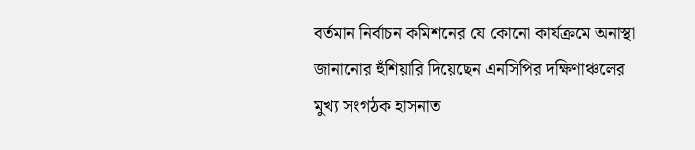বর্তমান নির্বাচন কমিশনের যে কোনো কার্যক্রমে অনাস্থা জানানোর হুঁশিয়ারি দিয়েছেন এনসিপির দক্ষিণাঞ্চলের মুখ্য সংগঠক হাসনাত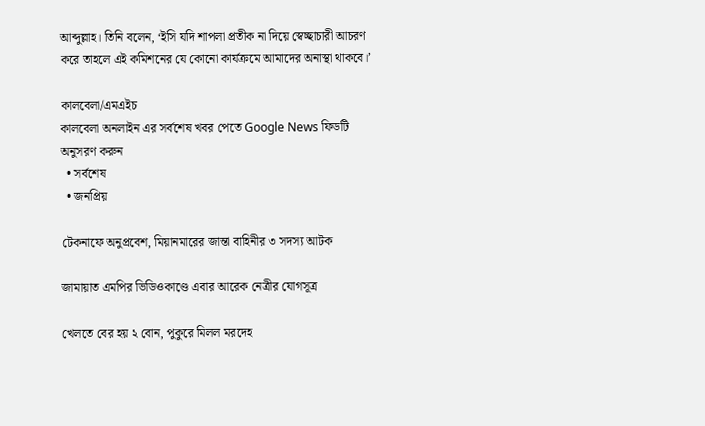আব্দুল্লাহ। তিনি বলেন, ‘ইসি যদি শাপলা প্রতীক না দিয়ে স্বেচ্ছাচারী আচরণ করে তাহলে এই কমিশনের যে কোনো কার্যক্রমে আমাদের অনাস্থা থাকবে।’

কালবেলা/এমএইচ
কালবেলা অনলাইন এর সর্বশেষ খবর পেতে Google News ফিডটি অনুসরণ করুন
  • সর্বশেষ
  • জনপ্রিয়

টেকনাফে অনুপ্রবেশ, মিয়ানমারের জান্তা বাহিনীর ৩ সদস্য আটক

জামায়াত এমপির ভিডিওকাণ্ডে এবার আরেক নেত্রীর যোগসূত্র

খেলতে বের হয় ২ বোন, পুকুরে মিলল মরদেহ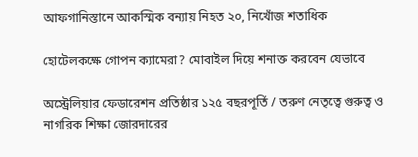আফগানিস্তানে আকস্মিক বন্যায় নিহত ২০, নিখোঁজ শতাধিক

হোটেলকক্ষে গোপন ক্যামেরা? মোবাইল দিয়ে শনাক্ত করবেন যেভাবে

অস্ট্রেলিয়ার ফেডারেশন প্রতিষ্ঠার ১২৫ বছরপূর্তি / তরুণ নেতৃত্বে গুরুত্ব ও নাগরিক শিক্ষা জোরদারের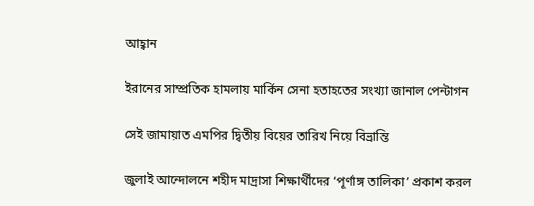আহ্বান

ইরানের সাম্প্রতিক হামলায় মার্কিন সেনা হতাহতের সংখ্যা জানাল পেন্টাগন

সেই জামায়াত এমপির দ্বিতীয় বিয়ের তারিখ নিয়ে বিভ্রান্তি

জুলাই আন্দোলনে শহীদ মাদ্রাসা শিক্ষার্থীদের ‘পূর্ণাঙ্গ তালিকা’ প্রকাশ করল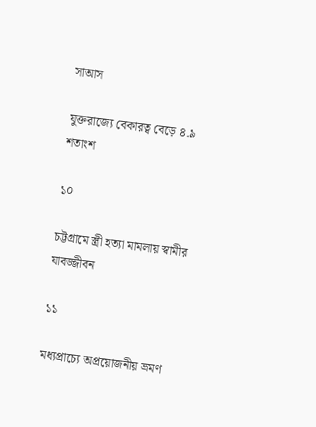সাআস

যুক্তরাজ্যে বেকারত্ব বেড়ে ৪.৯ শতাংশ

১০

চট্টগ্রামে স্ত্রী হত্যা মামলায় স্বামীর যাবজ্জীবন

১১

মধ্যপ্রাচ্যে অপ্রয়োজনীয় ভ্রমণ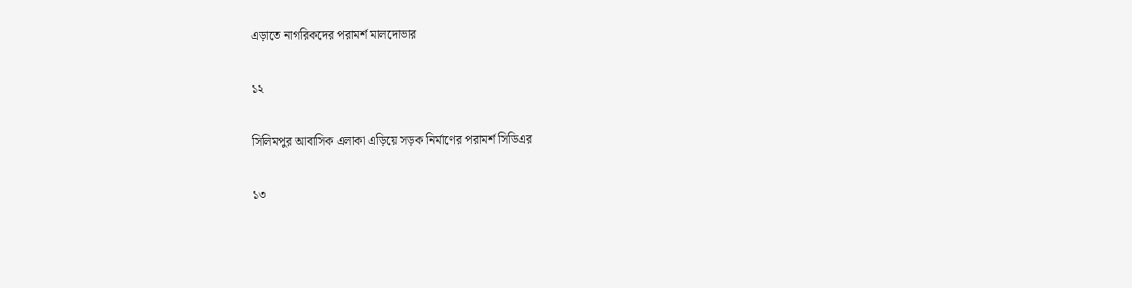এড়াতে নাগরিকদের পরামর্শ মালদোভার

১২

সিলিমপুর আবাসিক এলাকা এড়িয়ে সড়ক নির্মাণের পরামর্শ সিডিএর

১৩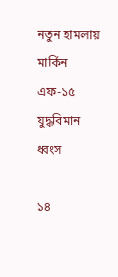নতুন হামলায় মার্কিন এফ-১৫ যুদ্ধবিমান ধ্বংস

১৪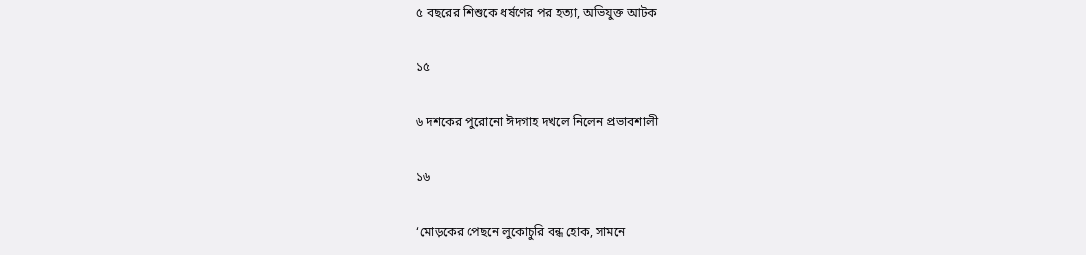৫ বছরের শিশুকে ধর্ষণের পর হত্যা, অভিযুক্ত আটক

১৫

৬ দশকের পুরোনো ঈদগাহ দখলে নিলেন প্রভাবশালী

১৬

‘মোড়কের পেছনে লুকোচুরি বন্ধ হোক, সামনে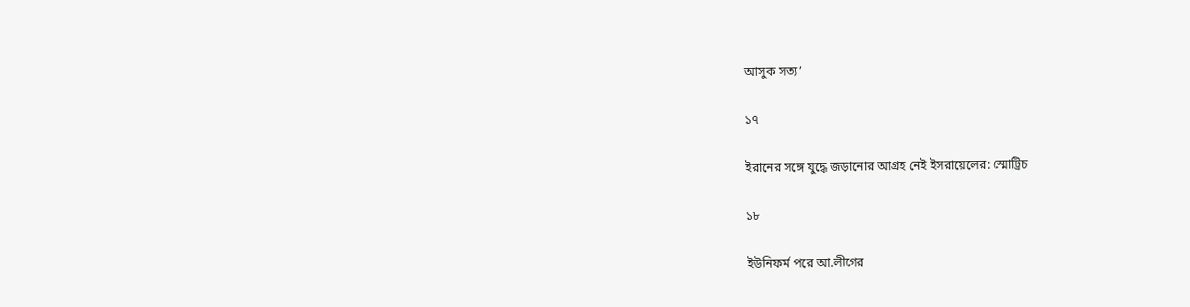আসুক সত্য’

১৭

ইরানের সঙ্গে যুদ্ধে জড়ানোর আগ্রহ নেই ইসরায়েলের: স্মোট্রিচ

১৮

ইউনিফর্ম পরে আ.লীগের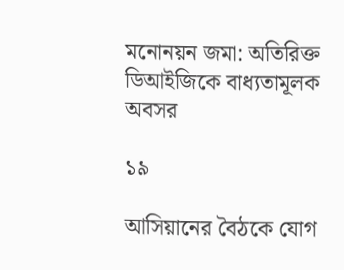মনোনয়ন জমা: অতিরিক্ত ডিআইজিকে বাধ্যতামূলক অবসর

১৯

আসিয়ানের বৈঠকে যোগ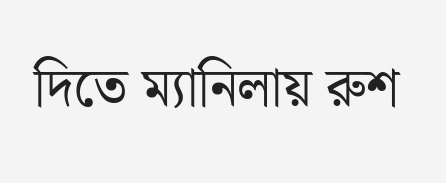দিতে ম্যানিলায় রুশ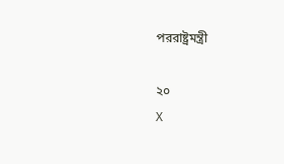পররাষ্ট্রমন্ত্রী

২০
X